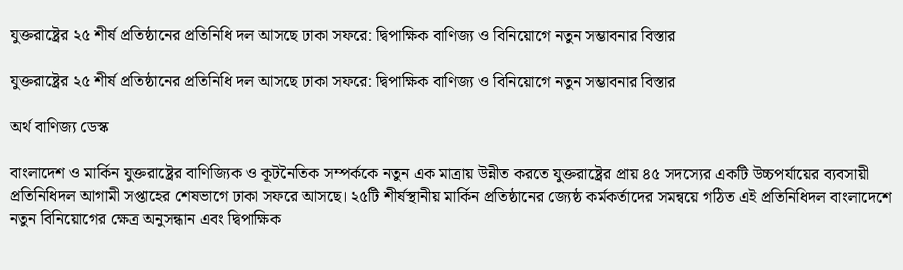যুক্তরাষ্ট্রের ২৫ শীর্ষ প্রতিষ্ঠানের প্রতিনিধি দল আসছে ঢাকা সফরে: দ্বিপাক্ষিক বাণিজ্য ও বিনিয়োগে নতুন সম্ভাবনার বিস্তার

যুক্তরাষ্ট্রের ২৫ শীর্ষ প্রতিষ্ঠানের প্রতিনিধি দল আসছে ঢাকা সফরে: দ্বিপাক্ষিক বাণিজ্য ও বিনিয়োগে নতুন সম্ভাবনার বিস্তার

অর্থ বাণিজ্য ডেস্ক

বাংলাদেশ ও মার্কিন যুক্তরাষ্ট্রের বাণিজ্যিক ও কূটনৈতিক সম্পর্ককে নতুন এক মাত্রায় উন্নীত করতে যুক্তরাষ্ট্রের প্রায় ৪৫ সদস্যের একটি উচ্চপর্যায়ের ব্যবসায়ী প্রতিনিধিদল আগামী সপ্তাহের শেষভাগে ঢাকা সফরে আসছে। ২৫টি শীর্ষস্থানীয় মার্কিন প্রতিষ্ঠানের জ্যেষ্ঠ কর্মকর্তাদের সমন্বয়ে গঠিত এই প্রতিনিধিদল বাংলাদেশে নতুন বিনিয়োগের ক্ষেত্র অনুসন্ধান এবং দ্বিপাক্ষিক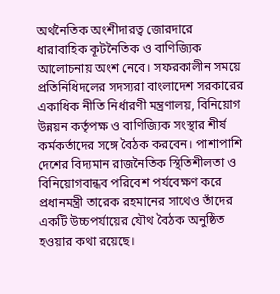অর্থনৈতিক অংশীদারত্ব জোরদারে ধারাবাহিক কূটনৈতিক ও বাণিজ্যিক আলোচনায় অংশ নেবে। সফরকালীন সময়ে প্রতিনিধিদলের সদস্যরা বাংলাদেশ সরকারের একাধিক নীতি নির্ধারণী মন্ত্রণালয়, বিনিয়োগ উন্নয়ন কর্তৃপক্ষ ও বাণিজ্যিক সংস্থার শীর্ষ কর্মকর্তাদের সঙ্গে বৈঠক করবেন। পাশাপাশি দেশের বিদ্যমান রাজনৈতিক স্থিতিশীলতা ও বিনিয়োগবান্ধব পরিবেশ পর্যবেক্ষণ করে প্রধানমন্ত্রী তারেক রহমানের সাথেও তাঁদের একটি উচ্চপর্যায়ের যৌথ বৈঠক অনুষ্ঠিত হওয়ার কথা রয়েছে।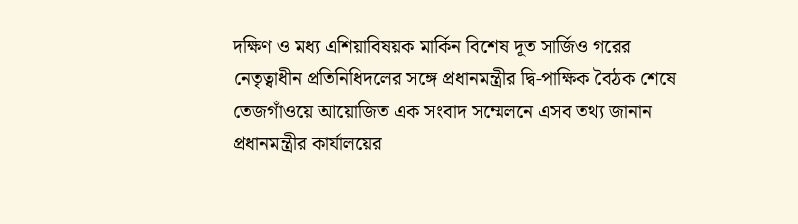দক্ষিণ ও মধ্য এশিয়াবিষয়ক মার্কিন বিশেষ দূত সার্জিও গরের নেতৃত্বাধীন প্রতিনিধিদলের সঙ্গে প্রধানমন্ত্রীর দ্বি-পাক্ষিক বৈঠক শেষে তেজগাঁওয়ে আয়োজিত এক সংবাদ সম্মেলনে এসব তথ্য জানান প্রধানমন্ত্রীর কার্যালয়ের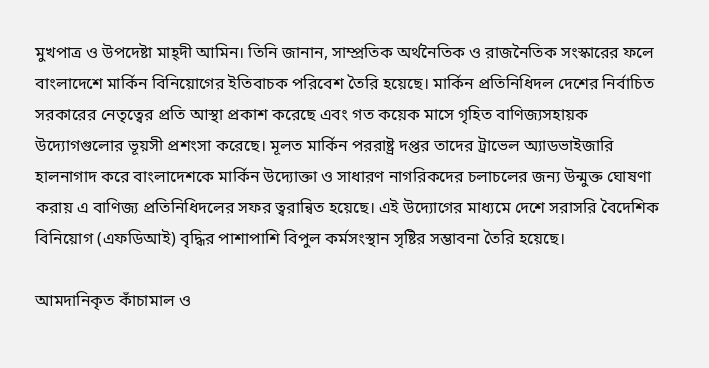মুখপাত্র ও উপদেষ্টা মাহ্দী আমিন। তিনি জানান, সাম্প্রতিক অর্থনৈতিক ও রাজনৈতিক সংস্কারের ফলে বাংলাদেশে মার্কিন বিনিয়োগের ইতিবাচক পরিবেশ তৈরি হয়েছে। মার্কিন প্রতিনিধিদল দেশের নির্বাচিত সরকারের নেতৃত্বের প্রতি আস্থা প্রকাশ করেছে এবং গত কয়েক মাসে গৃহিত বাণিজ্যসহায়ক উদ্যোগগুলোর ভূয়সী প্রশংসা করেছে। মূলত মার্কিন পররাষ্ট্র দপ্তর তাদের ট্রাভেল অ্যাডভাইজারি হালনাগাদ করে বাংলাদেশকে মার্কিন উদ্যোক্তা ও সাধারণ নাগরিকদের চলাচলের জন্য উন্মুক্ত ঘোষণা করায় এ বাণিজ্য প্রতিনিধিদলের সফর ত্বরান্বিত হয়েছে। এই উদ্যোগের মাধ্যমে দেশে সরাসরি বৈদেশিক বিনিয়োগ (এফডিআই) বৃদ্ধির পাশাপাশি বিপুল কর্মসংস্থান সৃষ্টির সম্ভাবনা তৈরি হয়েছে।

আমদানিকৃত কাঁচামাল ও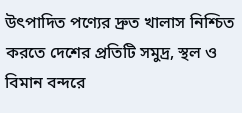উৎপাদিত পণ্যের দ্রুত খালাস নিশ্চিত করতে দেশের প্রতিটি সমুদ্র, স্থল ও বিমান বন্দরে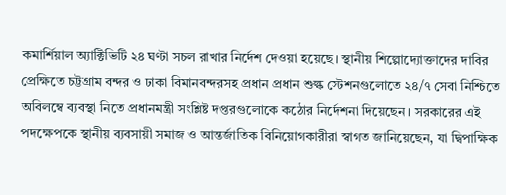কমার্শিয়াল অ্যাক্টিভিটি ২৪ ঘণ্টা সচল রাখার নির্দেশ দেওয়া হয়েছে। স্থানীয় শিল্পোদ্যোক্তাদের দাবির প্রেক্ষিতে চট্টগ্রাম বন্দর ও ঢাকা বিমানবন্দরসহ প্রধান প্রধান শুল্ক স্টেশনগুলোতে ২৪/৭ সেবা নিশ্চিতে অবিলম্বে ব্যবস্থা নিতে প্রধানমন্ত্রী সংশ্লিষ্ট দপ্তরগুলোকে কঠোর নির্দেশনা দিয়েছেন। সরকারের এই পদক্ষেপকে স্থানীয় ব্যবসায়ী সমাজ ও আন্তর্জাতিক বিনিয়োগকারীরা স্বাগত জানিয়েছেন, যা দ্বিপাক্ষিক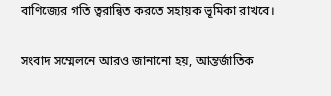বাণিজ্যের গতি ত্বরান্বিত করতে সহায়ক ভূমিকা রাখবে।

সংবাদ সম্মেলনে আরও জানানো হয়, আন্তর্জাতিক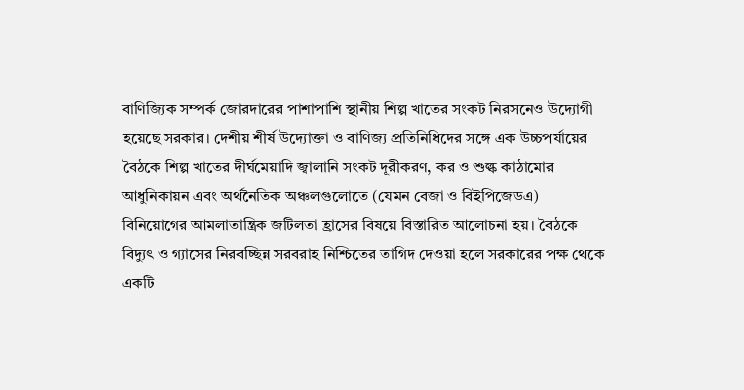বাণিজ্যিক সম্পর্ক জোরদারের পাশাপাশি স্থানীয় শিল্প খাতের সংকট নিরসনেও উদ্যোগী হয়েছে সরকার। দেশীয় শীর্ষ উদ্যোক্তা ও বাণিজ্য প্রতিনিধিদের সঙ্গে এক উচ্চপর্যায়ের বৈঠকে শিল্প খাতের দীর্ঘমেয়াদি জ্বালানি সংকট দূরীকরণ, কর ও শুল্ক কাঠামোর আধুনিকায়ন এবং অর্থনৈতিক অঞ্চলগুলোতে (যেমন বেজা ও বিইপিজেডএ) বিনিয়োগের আমলাতান্ত্রিক জটিলতা হ্রাসের বিষয়ে বিস্তারিত আলোচনা হয়। বৈঠকে বিদ্যুৎ ও গ্যাসের নিরবচ্ছিন্ন সরবরাহ নিশ্চিতের তাগিদ দেওয়া হলে সরকারের পক্ষ থেকে একটি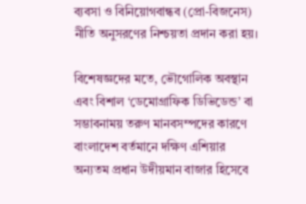ব্যবসা ও বিনিয়োগবান্ধব (প্রো-বিজনেস) নীতি অনুসরণের নিশ্চয়তা প্রদান করা হয়।

বিশেষজ্ঞদের মতে, ভৌগোলিক অবস্থান এবং বিশাল ‘ডেমোগ্রাফিক ডিভিডেন্ড’ বা সম্ভাবনাময় তরুণ মানবসম্পদের কারণে বাংলাদেশ বর্তমানে দক্ষিণ এশিয়ার অন্যতম প্রধান উদীয়মান বাজার হিসেবে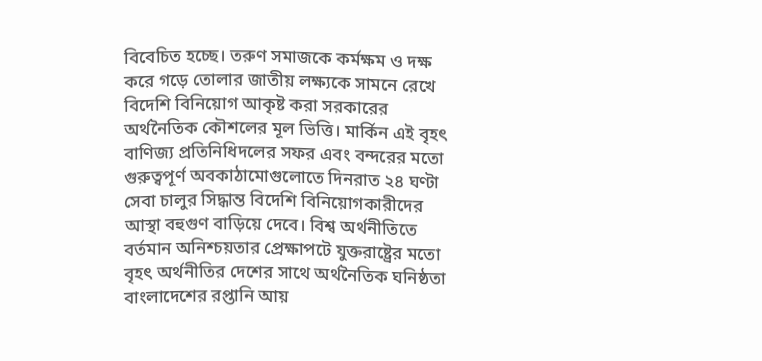বিবেচিত হচ্ছে। তরুণ সমাজকে কর্মক্ষম ও দক্ষ করে গড়ে তোলার জাতীয় লক্ষ্যকে সামনে রেখে বিদেশি বিনিয়োগ আকৃষ্ট করা সরকারের অর্থনৈতিক কৌশলের মূল ভিত্তি। মার্কিন এই বৃহৎ বাণিজ্য প্রতিনিধিদলের সফর এবং বন্দরের মতো গুরুত্বপূর্ণ অবকাঠামোগুলোতে দিনরাত ২৪ ঘণ্টা সেবা চালুর সিদ্ধান্ত বিদেশি বিনিয়োগকারীদের আস্থা বহুগুণ বাড়িয়ে দেবে। বিশ্ব অর্থনীতিতে বর্তমান অনিশ্চয়তার প্রেক্ষাপটে যুক্তরাষ্ট্রের মতো বৃহৎ অর্থনীতির দেশের সাথে অর্থনৈতিক ঘনিষ্ঠতা বাংলাদেশের রপ্তানি আয়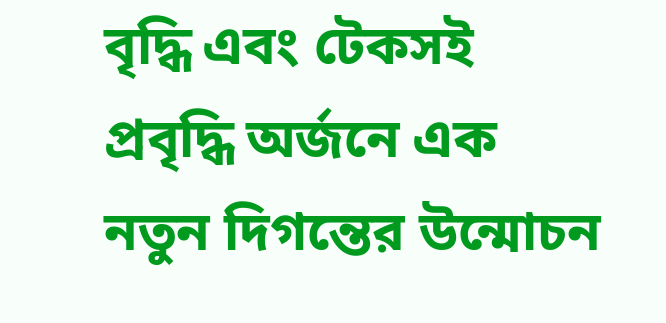বৃদ্ধি এবং টেকসই প্রবৃদ্ধি অর্জনে এক নতুন দিগন্তের উন্মোচন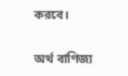করবে।

অর্থ বাণিজ্য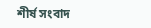শীর্ষ সংবাদ